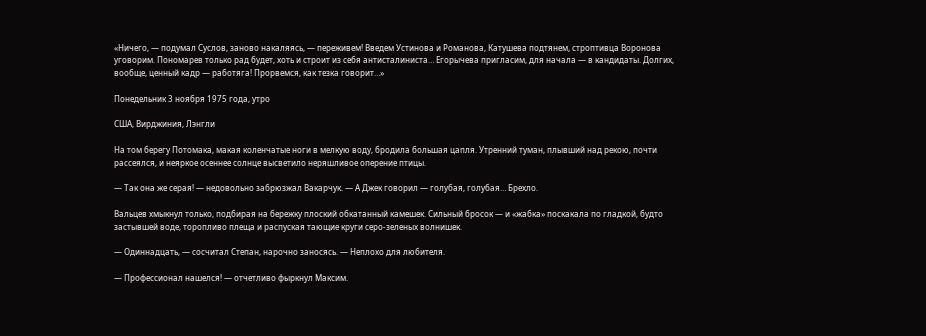«Ничего, — подумал Суслов, заново накаляясь, — переживем! Введем Устинова и Романова, Катушева подтянем, строптивца Воронова уговорим. Пономарев только рад будет, хоть и строит из себя антисталиниста… Егорычева пригласим, для начала — в кандидаты. Долгих, вообще, ценный кадр — работяга! Прорвемся, как тезка говорит…»

Понедельник 3 ноября 1975 года, утро

США, Вирджиния, Лэнгли

На том берегу Потомака, макая коленчатые ноги в мелкую воду, бродила большая цапля. Утренний туман, плывший над рекою, почти рассеялся, и неяркое осеннее солнце высветило неряшливое оперение птицы.

— Так она же серая! — недовольно забрюзжал Вакарчук. — А Джек говорил — голубая, голубая… Брехло.

Вальцев хмыкнул только, подбирая на бережку плоский обкатанный камешек. Сильный бросок — и «жабка» поскакала по гладкой, будто застывшей воде, торопливо плеща и распуская тающие круги серо-зеленых волнишек.

— Одиннадцать, — сосчитал Степан, нарочно заносясь. — Неплохо для любителя.

— Профессионал нашелся! — отчетливо фыркнул Максим.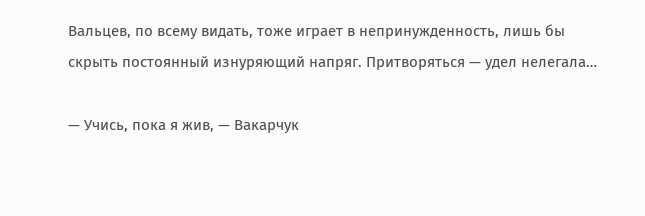Вальцев, по всему видать, тоже играет в непринужденность, лишь бы скрыть постоянный изнуряющий напряг. Притворяться — удел нелегала…

— Учись, пока я жив, — Вакарчук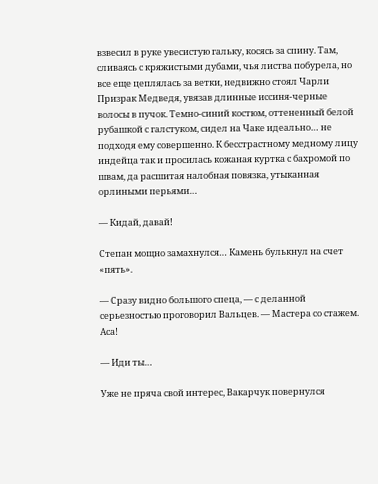взвесил в руке увесистую гальку, косясь за спину. Там, сливаясь с кряжистыми дубами, чья листва побурела, но все еще цеплялась за ветки, недвижно стоял Чарли Призрак Медведя, увязав длинные иссиня-черные волосы в пучок. Темно-синий костюм, оттененный белой рубашкой с галстуком, сидел на Чаке идеально… не подходя ему совершенно. К бесстрастному медному лицу индейца так и просилась кожаная куртка с бахромой по швам, да расшитая налобная повязка, утыканная орлиными перьями…

— Кидай, давай!

Степан мощно замахнулся… Камень булькнул на счет «пять».

— Сразу видно большого спеца, — с деланной серьезностью проговорил Вальцев. — Мастера со стажем. Аса!

— Иди ты…

Уже не пряча свой интерес, Вакарчук повернулся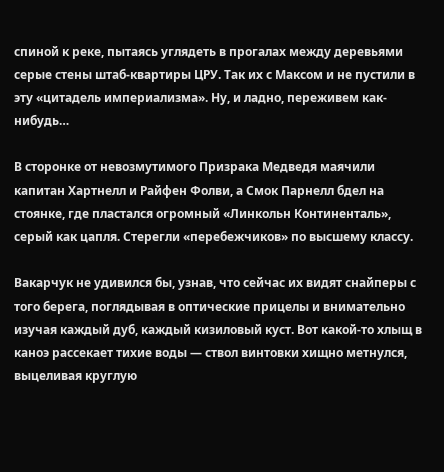спиной к реке, пытаясь углядеть в прогалах между деревьями серые стены штаб-квартиры ЦРУ. Так их с Максом и не пустили в эту «цитадель империализма». Ну, и ладно, переживем как-нибудь…

В сторонке от невозмутимого Призрака Медведя маячили капитан Хартнелл и Райфен Фолви, а Смок Парнелл бдел на стоянке, где пластался огромный «Линкольн Континенталь», серый как цапля. Стерегли «перебежчиков» по высшему классу.

Вакарчук не удивился бы, узнав, что сейчас их видят снайперы с того берега, поглядывая в оптические прицелы и внимательно изучая каждый дуб, каждый кизиловый куст. Вот какой-то хлыщ в каноэ рассекает тихие воды — ствол винтовки хищно метнулся, выцеливая круглую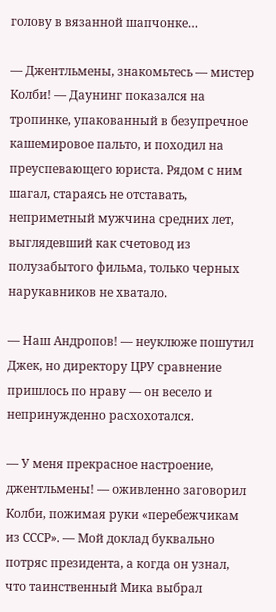голову в вязанной шапчонке…

— Джентльмены, знакомьтесь — мистер Колби! — Даунинг показался на тропинке, упакованный в безупречное кашемировое пальто, и походил на преуспевающего юриста. Рядом с ним шагал, стараясь не отставать, неприметный мужчина средних лет, выглядевший как счетовод из полузабытого фильма, только черных нарукавников не хватало.

— Наш Андропов! — неуклюже пошутил Джек, но директору ЦРУ сравнение пришлось по нраву — он весело и непринужденно расхохотался.

— У меня прекрасное настроение, джентльмены! — оживленно заговорил Колби, пожимая руки «перебежчикам из СССР». — Мой доклад буквально потряс президента, а когда он узнал, что таинственный Мика выбрал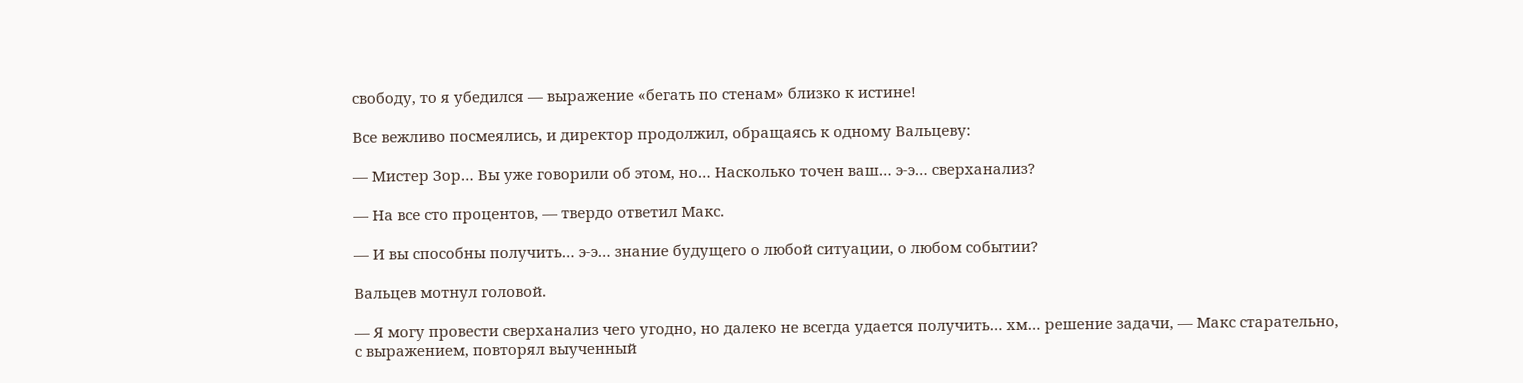свободу, то я убедился — выражение «бегать по стенам» близко к истине!

Все вежливо посмеялись, и директор продолжил, обращаясь к одному Вальцеву:

— Мистер Зор… Вы уже говорили об этом, но… Насколько точен ваш… э-э… сверханализ?

— На все сто процентов, — твердо ответил Макс.

— И вы способны получить… э-э… знание будущего о любой ситуации, о любом событии?

Вальцев мотнул головой.

— Я могу провести сверханализ чего угодно, но далеко не всегда удается получить… хм… решение задачи, — Макс старательно, с выражением, повторял выученный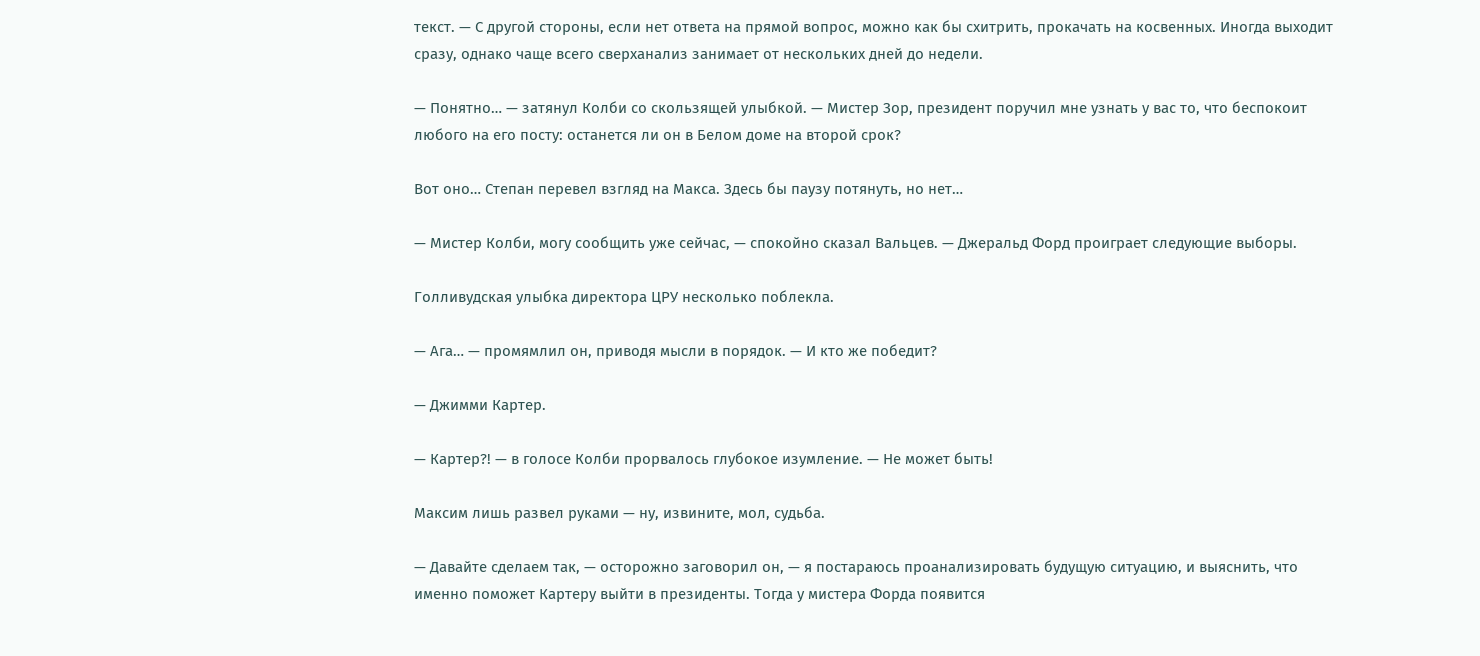текст. — С другой стороны, если нет ответа на прямой вопрос, можно как бы схитрить, прокачать на косвенных. Иногда выходит сразу, однако чаще всего сверханализ занимает от нескольких дней до недели.

— Понятно… — затянул Колби со скользящей улыбкой. — Мистер Зор, президент поручил мне узнать у вас то, что беспокоит любого на его посту: останется ли он в Белом доме на второй срок?

Вот оно… Степан перевел взгляд на Макса. Здесь бы паузу потянуть, но нет…

— Мистер Колби, могу сообщить уже сейчас, — спокойно сказал Вальцев. — Джеральд Форд проиграет следующие выборы.

Голливудская улыбка директора ЦРУ несколько поблекла.

— Ага… — промямлил он, приводя мысли в порядок. — И кто же победит?

— Джимми Картер.

— Картер?! — в голосе Колби прорвалось глубокое изумление. — Не может быть!

Максим лишь развел руками — ну, извините, мол, судьба.

— Давайте сделаем так, — осторожно заговорил он, — я постараюсь проанализировать будущую ситуацию, и выяснить, что именно поможет Картеру выйти в президенты. Тогда у мистера Форда появится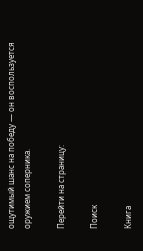ощутимый шанс на победу — он воспользуется оружием соперника.

Перейти на страницу:

Поиск

Книга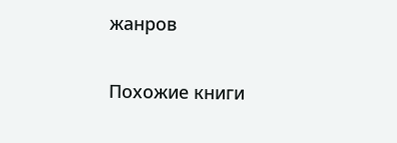жанров

Похожие книги